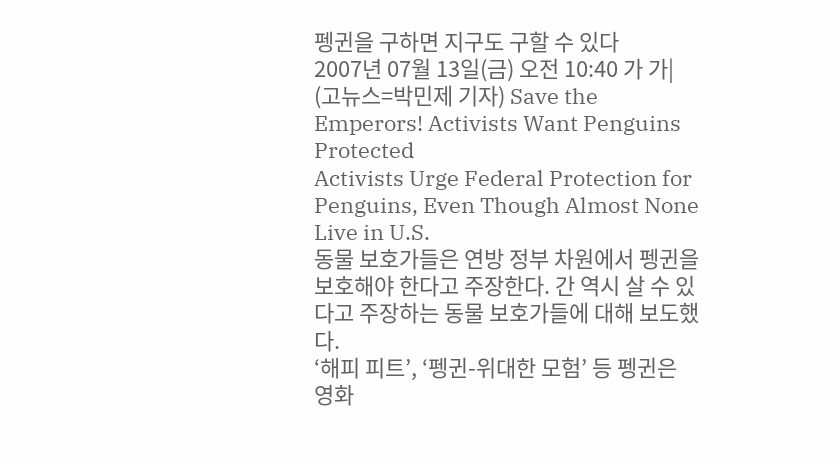펭귄을 구하면 지구도 구할 수 있다
2007년 07월 13일(금) 오전 10:40 가 가|
(고뉴스=박민제 기자) Save the Emperors! Activists Want Penguins Protected
Activists Urge Federal Protection for Penguins, Even Though Almost None Live in U.S.
동물 보호가들은 연방 정부 차원에서 펭귄을 보호해야 한다고 주장한다. 간 역시 살 수 있다고 주장하는 동물 보호가들에 대해 보도했다.
‘해피 피트’, ‘펭귄-위대한 모험’ 등 펭귄은 영화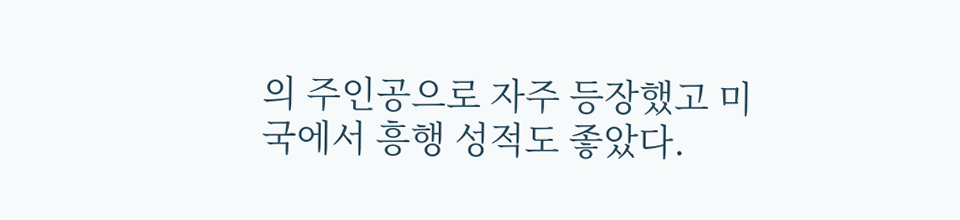의 주인공으로 자주 등장했고 미국에서 흥행 성적도 좋았다.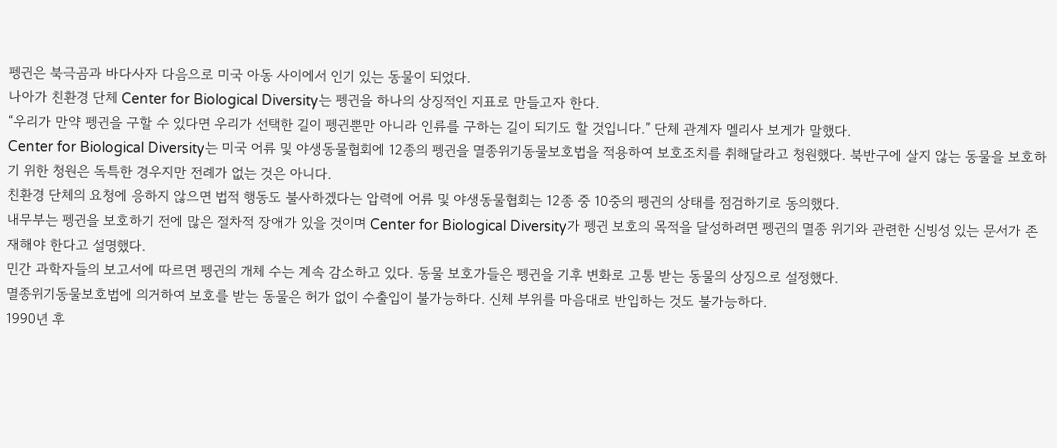펭귄은 북극곰과 바다사자 다음으로 미국 아동 사이에서 인기 있는 동물이 되었다.
나아가 친환경 단체 Center for Biological Diversity는 펭귄을 하나의 상징적인 지표로 만들고자 한다.
“우리가 만약 펭귄을 구할 수 있다면 우리가 선택한 길이 펭귄뿐만 아니라 인류를 구하는 길이 되기도 할 것입니다.” 단체 관계자 멜리사 보게가 말했다.
Center for Biological Diversity는 미국 어류 및 야생동물협회에 12종의 펭귄을 멸종위기동물보호법을 적용하여 보호조치를 취해달라고 청원했다. 북반구에 살지 않는 동물을 보호하기 위한 청원은 독특한 경우지만 전례가 없는 것은 아니다.
친환경 단체의 요청에 응하지 않으면 법적 행동도 불사하겠다는 압력에 어류 및 야생동물협회는 12종 중 10중의 펭귄의 상태를 점검하기로 동의했다.
내무부는 펭귄을 보호하기 전에 많은 절차적 장애가 있을 것이며 Center for Biological Diversity가 펭귄 보호의 목적을 달성하려면 펭귄의 멸종 위기와 관련한 신빙성 있는 문서가 존재해야 한다고 설명했다.
민간 과학자들의 보고서에 따르면 펭귄의 개체 수는 계속 감소하고 있다. 동물 보호가들은 펭귄을 기후 변화로 고통 받는 동물의 상징으로 설정했다.
멸종위기동물보호법에 의거하여 보호를 받는 동물은 허가 없이 수출입이 불가능하다. 신체 부위를 마음대로 반입하는 것도 불가능하다.
1990년 후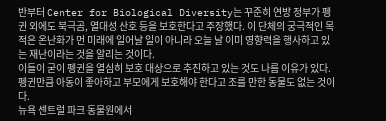반부터 Center for Biological Diversity는 꾸준히 연방 정부가 펭귄 외에도 북극곰, 열대성 산호 등을 보호한다고 주장했다. 이 단체의 궁극적인 목적은 온난화가 먼 미래에 일어날 일이 아니라 오늘 날 이미 영향력을 행사하고 있는 재난이라는 것을 알리는 것이다.
이들이 굳이 펭귄을 열심히 보호 대상으로 추진하고 있는 것도 나름 이유가 있다. 펭귄만큼 아동이 좋아하고 부모에게 보호해야 한다고 조를 만한 동물도 없는 것이다.
뉴욕 센트럴 파크 동물원에서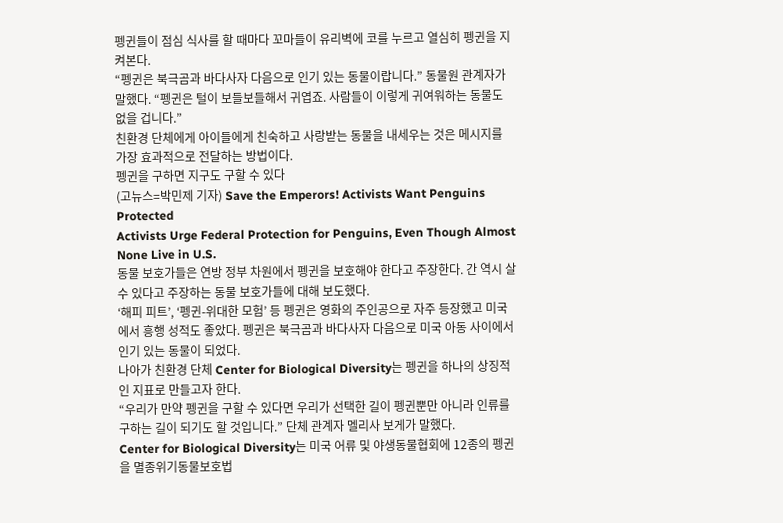펭귄들이 점심 식사를 할 때마다 꼬마들이 유리벽에 코를 누르고 열심히 펭귄을 지켜본다.
“펭귄은 북극곰과 바다사자 다음으로 인기 있는 동물이랍니다.” 동물원 관계자가 말했다. “펭귄은 털이 보들보들해서 귀엽죠. 사람들이 이렇게 귀여워하는 동물도 없을 겁니다.”
친환경 단체에게 아이들에게 친숙하고 사랑받는 동물을 내세우는 것은 메시지를 가장 효과적으로 전달하는 방법이다.
펭귄을 구하면 지구도 구할 수 있다
(고뉴스=박민제 기자) Save the Emperors! Activists Want Penguins Protected
Activists Urge Federal Protection for Penguins, Even Though Almost None Live in U.S.
동물 보호가들은 연방 정부 차원에서 펭귄을 보호해야 한다고 주장한다. 간 역시 살 수 있다고 주장하는 동물 보호가들에 대해 보도했다.
‘해피 피트’, ‘펭귄-위대한 모험’ 등 펭귄은 영화의 주인공으로 자주 등장했고 미국에서 흥행 성적도 좋았다. 펭귄은 북극곰과 바다사자 다음으로 미국 아동 사이에서 인기 있는 동물이 되었다.
나아가 친환경 단체 Center for Biological Diversity는 펭귄을 하나의 상징적인 지표로 만들고자 한다.
“우리가 만약 펭귄을 구할 수 있다면 우리가 선택한 길이 펭귄뿐만 아니라 인류를 구하는 길이 되기도 할 것입니다.” 단체 관계자 멜리사 보게가 말했다.
Center for Biological Diversity는 미국 어류 및 야생동물협회에 12종의 펭귄을 멸종위기동물보호법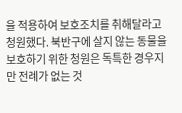을 적용하여 보호조치를 취해달라고 청원했다. 북반구에 살지 않는 동물을 보호하기 위한 청원은 독특한 경우지만 전례가 없는 것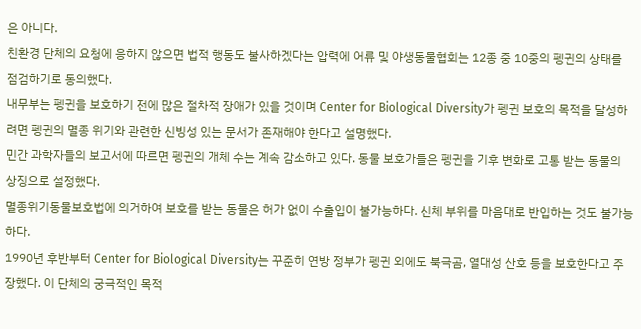은 아니다.
친환경 단체의 요청에 응하지 않으면 법적 행동도 불사하겠다는 압력에 어류 및 야생동물협회는 12종 중 10중의 펭귄의 상태를 점검하기로 동의했다.
내무부는 펭귄을 보호하기 전에 많은 절차적 장애가 있을 것이며 Center for Biological Diversity가 펭귄 보호의 목적을 달성하려면 펭귄의 멸종 위기와 관련한 신빙성 있는 문서가 존재해야 한다고 설명했다.
민간 과학자들의 보고서에 따르면 펭귄의 개체 수는 계속 감소하고 있다. 동물 보호가들은 펭귄을 기후 변화로 고통 받는 동물의 상징으로 설정했다.
멸종위기동물보호법에 의거하여 보호를 받는 동물은 허가 없이 수출입이 불가능하다. 신체 부위를 마음대로 반입하는 것도 불가능하다.
1990년 후반부터 Center for Biological Diversity는 꾸준히 연방 정부가 펭귄 외에도 북극곰, 열대성 산호 등을 보호한다고 주장했다. 이 단체의 궁극적인 목적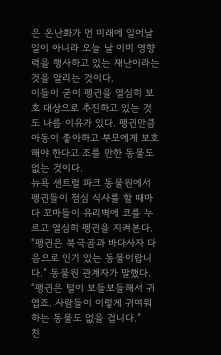은 온난화가 먼 미래에 일어날 일이 아니라 오늘 날 이미 영향력을 행사하고 있는 재난이라는 것을 알리는 것이다.
이들이 굳이 펭귄을 열심히 보호 대상으로 추진하고 있는 것도 나름 이유가 있다. 펭귄만큼 아동이 좋아하고 부모에게 보호해야 한다고 조를 만한 동물도 없는 것이다.
뉴욕 센트럴 파크 동물원에서 펭귄들이 점심 식사를 할 때마다 꼬마들이 유리벽에 코를 누르고 열심히 펭귄을 지켜본다.
“펭귄은 북극곰과 바다사자 다음으로 인기 있는 동물이랍니다.” 동물원 관계자가 말했다. “펭귄은 털이 보들보들해서 귀엽죠. 사람들이 이렇게 귀여워하는 동물도 없을 겁니다.”
친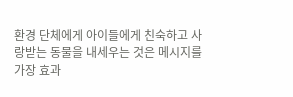환경 단체에게 아이들에게 친숙하고 사랑받는 동물을 내세우는 것은 메시지를 가장 효과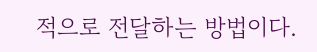적으로 전달하는 방법이다.